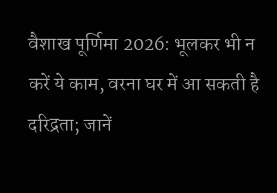वैशाख पूर्णिमा 2026: भूलकर भी न करें ये काम, वरना घर में आ सकती है दरिद्रता; जानें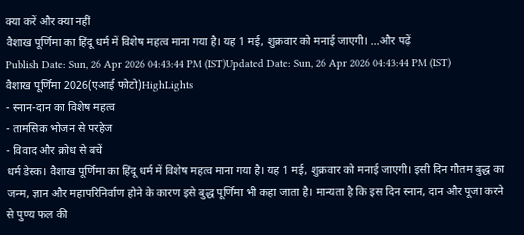क्या करें और क्या नहीं
वैशाख पूर्णिमा का हिंदू धर्म में विशेष महत्व माना गया है। यह 1 मई, शुक्रवार को मनाई जाएगी। ...और पढ़ें
Publish Date: Sun, 26 Apr 2026 04:43:44 PM (IST)Updated Date: Sun, 26 Apr 2026 04:43:44 PM (IST)
वैशाख पूर्णिमा 2026(एआई फोटो)HighLights
- स्नान-दान का विशेष महत्व
- तामसिक भोजन से परहेज
- विवाद और क्रोध से बचें
धर्म डेस्क। वैशाख पूर्णिमा का हिंदू धर्म में विशेष महत्व माना गया है। यह 1 मई, शुक्रवार को मनाई जाएगी। इसी दिन गौतम बुद्ध का जन्म, ज्ञान और महापरिनिर्वाण होने के कारण इसे बुद्ध पूर्णिमा भी कहा जाता है। मान्यता है कि इस दिन स्नान, दान और पूजा करने से पुण्य फल की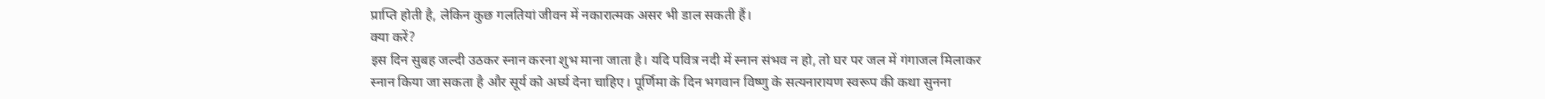प्राप्ति होती है, लेकिन कुछ गलतियां जीवन में नकारात्मक असर भी डाल सकती हैं।
क्या करें?
इस दिन सुबह जल्दी उठकर स्नान करना शुभ माना जाता है। यदि पवित्र नदी में स्नान संभव न हो, तो घर पर जल में गंगाजल मिलाकर स्नान किया जा सकता है और सूर्य को अर्घ्य देना चाहिए। पूर्णिमा के दिन भगवान विष्णु के सत्यनारायण स्वरूप की कथा सुनना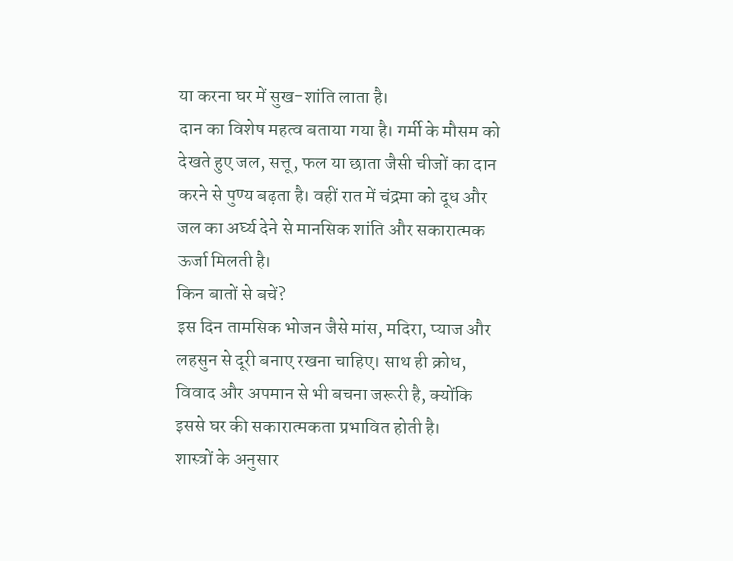या करना घर में सुख-शांति लाता है।
दान का विशेष महत्व बताया गया है। गर्मी के मौसम को देखते हुए जल, सत्तू, फल या छाता जैसी चीजों का दान करने से पुण्य बढ़ता है। वहीं रात में चंद्रमा को दूध और जल का अर्घ्य देने से मानसिक शांति और सकारात्मक ऊर्जा मिलती है।
किन बातों से बचें?
इस दिन तामसिक भोजन जैसे मांस, मदिरा, प्याज और लहसुन से दूरी बनाए रखना चाहिए। साथ ही क्रोध, विवाद और अपमान से भी बचना जरूरी है, क्योंकि इससे घर की सकारात्मकता प्रभावित होती है।
शास्त्रों के अनुसार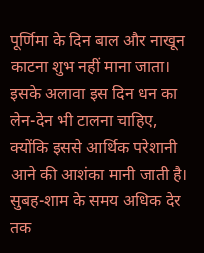पूर्णिमा के दिन बाल और नाखून काटना शुभ नहीं माना जाता। इसके अलावा इस दिन धन का लेन-देन भी टालना चाहिए, क्योंकि इससे आर्थिक परेशानी आने की आशंका मानी जाती है। सुबह-शाम के समय अधिक देर तक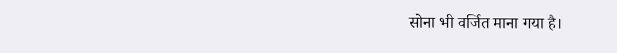सोना भी वर्जित माना गया है।